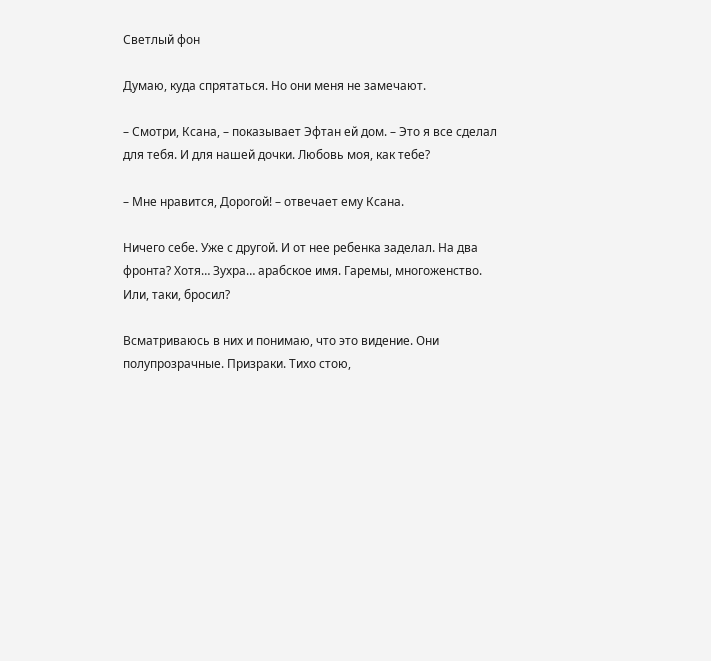Светлый фон

Думаю, куда спрятаться. Но они меня не замечают.

– Смотри, Ксана, – показывает Эфтан ей дом. – Это я все сделал для тебя. И для нашей дочки. Любовь моя, как тебе?

– Мне нравится, Дорогой! – отвечает ему Ксана.

Ничего себе. Уже с другой. И от нее ребенка заделал. На два фронта? Хотя… Зухра… арабское имя. Гаремы, многоженство.  Или, таки, бросил?

Всматриваюсь в них и понимаю, что это видение. Они полупрозрачные. Призраки. Тихо стою,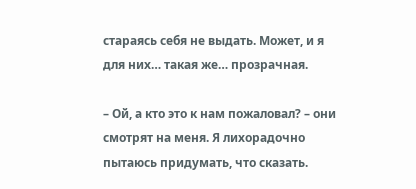стараясь себя не выдать. Может, и я для них… такая же… прозрачная.

– Ой, а кто это к нам пожаловал? – они смотрят на меня. Я лихорадочно пытаюсь придумать, что сказать.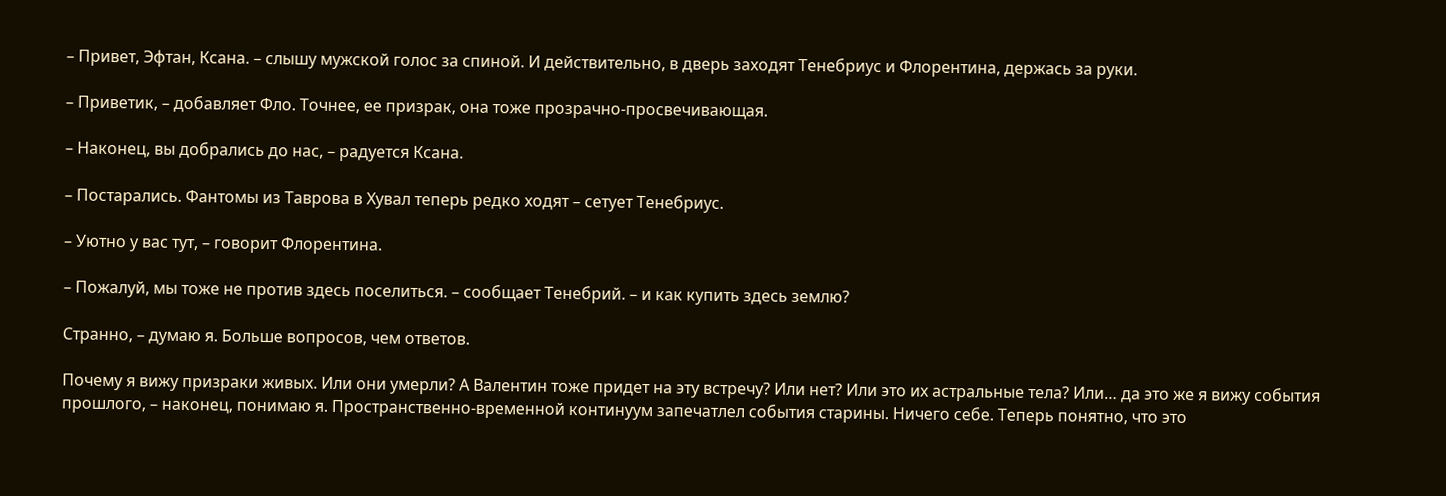– Привет, Эфтан, Ксана. – слышу мужской голос за спиной. И действительно, в дверь заходят Тенебриус и Флорентина, держась за руки.

– Приветик, – добавляет Фло. Точнее, ее призрак, она тоже прозрачно-просвечивающая.

– Наконец, вы добрались до нас, – радуется Ксана.

– Постарались. Фантомы из Таврова в Хувал теперь редко ходят – сетует Тенебриус.

– Уютно у вас тут, – говорит Флорентина.

– Пожалуй, мы тоже не против здесь поселиться. – сообщает Тенебрий. – и как купить здесь землю?

Странно, – думаю я. Больше вопросов, чем ответов.

Почему я вижу призраки живых. Или они умерли? А Валентин тоже придет на эту встречу? Или нет? Или это их астральные тела? Или… да это же я вижу события прошлого, – наконец, понимаю я. Пространственно-временной континуум запечатлел события старины. Ничего себе. Теперь понятно, что это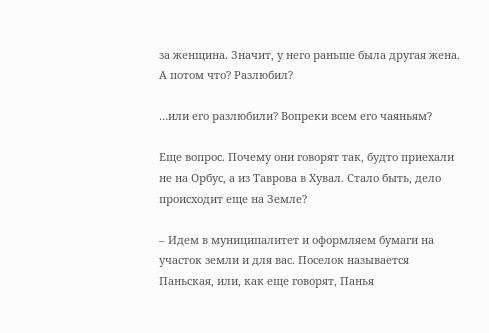за женщина. Значит, у него раньше была другая жена. А потом что? Разлюбил?

…или его разлюбили? Вопреки всем его чаяньям?

Еще вопрос. Почему они говорят так, будто приехали не на Орбус, а из Таврова в Хувал. Стало быть, дело происходит еще на Земле?

– Идем в муниципалитет и оформляем бумаги на участок земли и для вас. Поселок называется Паньская, или, как еще говорят, Панья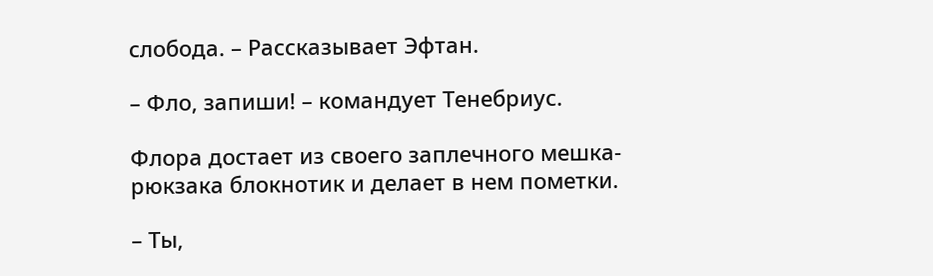слобода. – Рассказывает Эфтан.

– Фло, запиши! – командует Тенебриус.

Флора достает из своего заплечного мешка-рюкзака блокнотик и делает в нем пометки.

– Ты,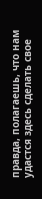правда, полагаешь, что нам удастся здесь сделать свое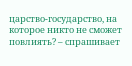царство-государство, на которое никто не сможет повлиять? – спрашивает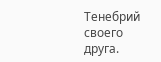Тенебрий своего друга.